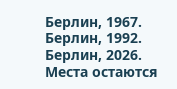Берлин, 1967. Берлин, 1992. Берлин, 2026. Места остаются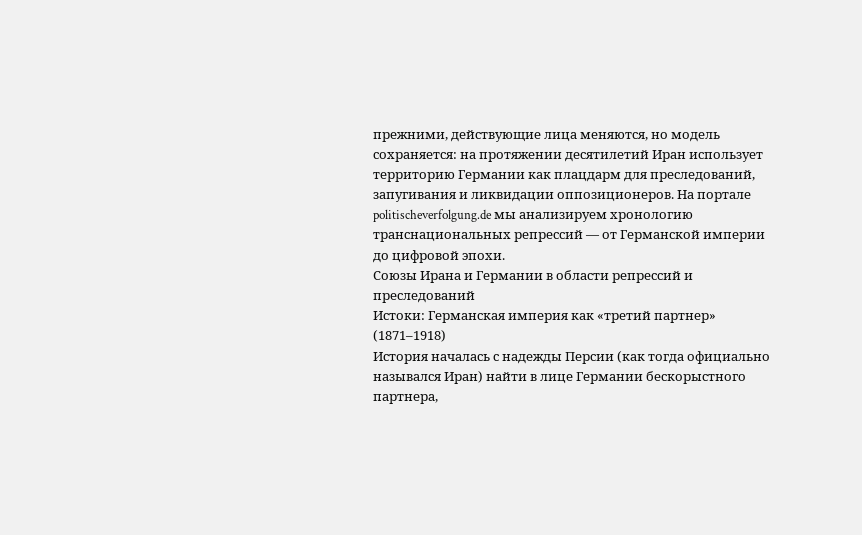прежними, действующие лица меняются, но модель сохраняется: на протяжении десятилетий Иран использует территорию Германии как плацдарм для преследований, запугивания и ликвидации оппозиционеров. На портале politischeverfolgung.de мы анализируем хронологию транснациональных репрессий — от Германской империи до цифровой эпохи.
Союзы Ирана и Германии в области репрессий и преследований
Истоки: Германская империя как «третий партнер» (1871–1918)
История началась с надежды Персии (как тогда официально назывался Иран) найти в лице Германии бескорыстного партнера,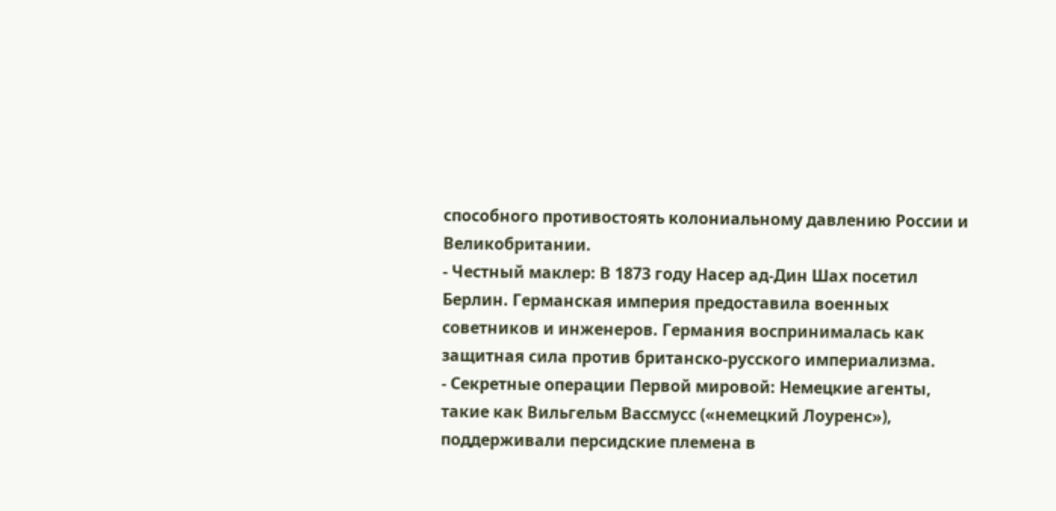способного противостоять колониальному давлению России и Великобритании.
- Честный маклер: В 1873 году Насер ад-Дин Шах посетил Берлин. Германская империя предоставила военных советников и инженеров. Германия воспринималась как защитная сила против британско-русского империализма.
- Секретные операции Первой мировой: Немецкие агенты, такие как Вильгельм Вассмусс («немецкий Лоуренс»), поддерживали персидские племена в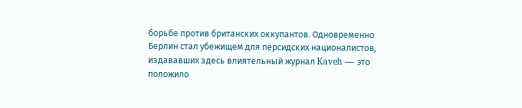борьбе против британских оккупантов. Одновременно Берлин стал убежищем для персидских националистов, издававших здесь влиятельный журнал Kaveh — это положило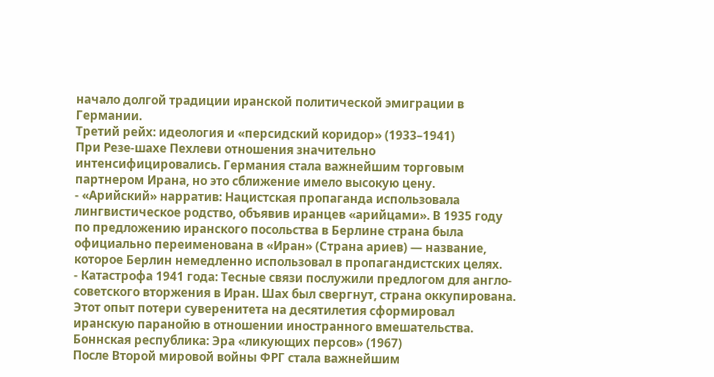начало долгой традиции иранской политической эмиграции в Германии.
Третий рейх: идеология и «персидский коридор» (1933–1941)
При Резе-шахе Пехлеви отношения значительно интенсифицировались. Германия стала важнейшим торговым партнером Ирана, но это сближение имело высокую цену.
- «Арийский» нарратив: Нацистская пропаганда использовала лингвистическое родство, объявив иранцев «арийцами». В 1935 году по предложению иранского посольства в Берлине страна была официально переименована в «Иран» (Страна ариев) — название, которое Берлин немедленно использовал в пропагандистских целях.
- Катастрофа 1941 года: Тесные связи послужили предлогом для англо-советского вторжения в Иран. Шах был свергнут, страна оккупирована. Этот опыт потери суверенитета на десятилетия сформировал иранскую паранойю в отношении иностранного вмешательства.
Боннская республика: Эра «ликующих персов» (1967)
После Второй мировой войны ФРГ стала важнейшим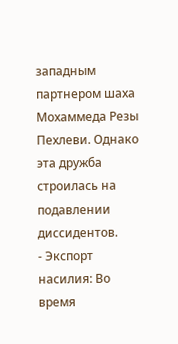западным партнером шаха Мохаммеда Резы Пехлеви. Однако эта дружба строилась на подавлении диссидентов.
- Экспорт насилия: Во время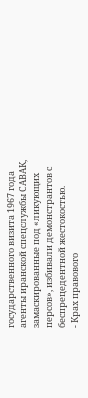государственного визита 1967 года агенты иранской спецслужбы САВАК, замаскированные под «ликующих персов», избивали демонстрантов с беспрецедентной жестокостью.
- Крах правового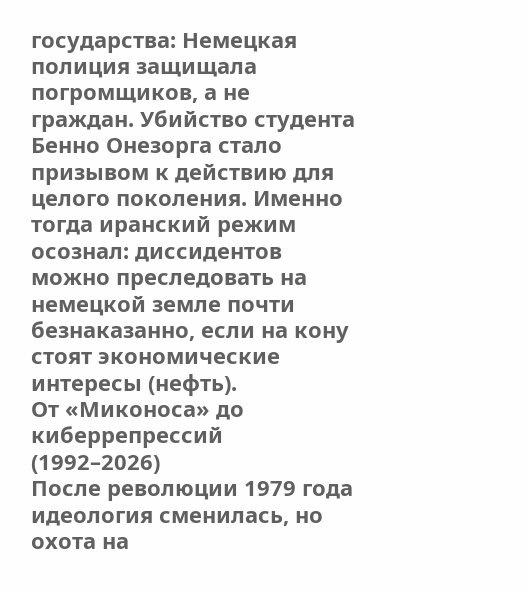государства: Немецкая полиция защищала погромщиков, а не граждан. Убийство студента Бенно Онезорга стало призывом к действию для целого поколения. Именно тогда иранский режим осознал: диссидентов можно преследовать на немецкой земле почти безнаказанно, если на кону стоят экономические интересы (нефть).
От «Миконоса» до киберрепрессий (1992–2026)
После революции 1979 года идеология сменилась, но охота на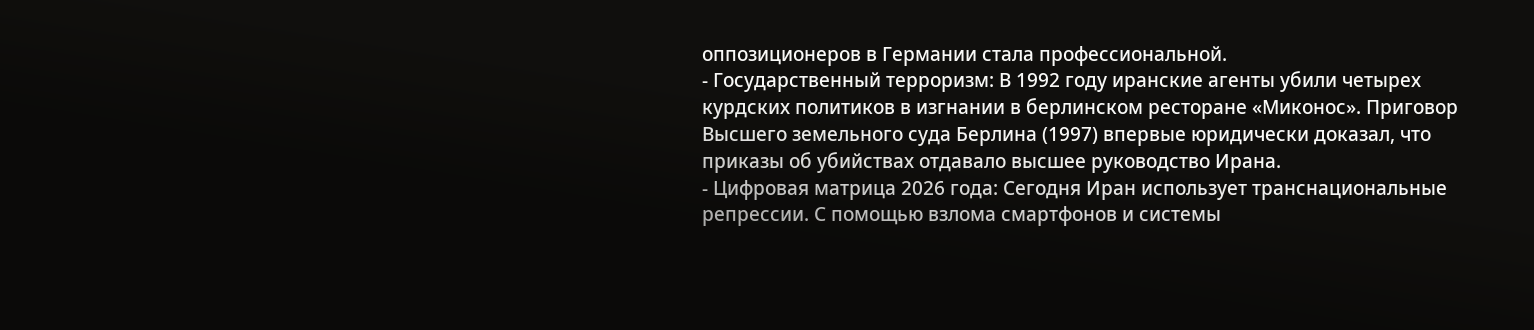оппозиционеров в Германии стала профессиональной.
- Государственный терроризм: В 1992 году иранские агенты убили четырех курдских политиков в изгнании в берлинском ресторане «Миконос». Приговор Высшего земельного суда Берлина (1997) впервые юридически доказал, что приказы об убийствах отдавало высшее руководство Ирана.
- Цифровая матрица 2026 года: Сегодня Иран использует транснациональные репрессии. С помощью взлома смартфонов и системы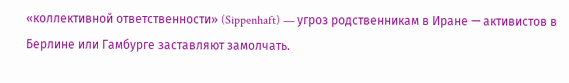«коллективной ответственности» (Sippenhaft) — угроз родственникам в Иране — активистов в Берлине или Гамбурге заставляют замолчать.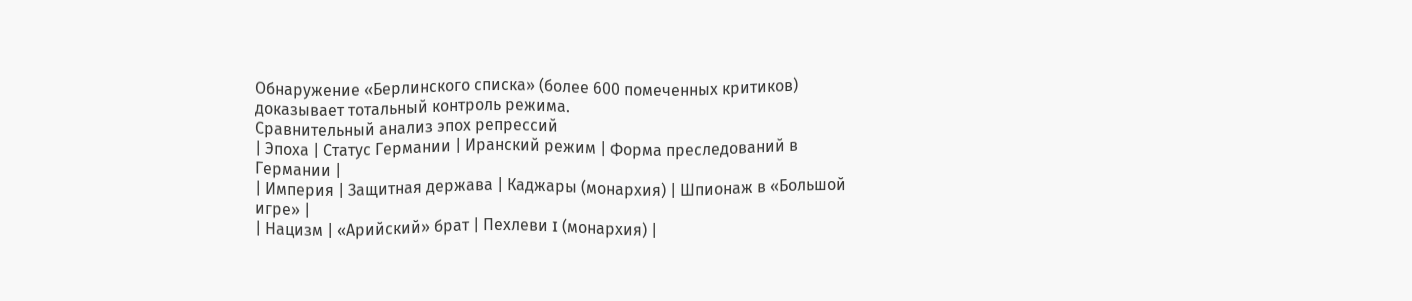Обнаружение «Берлинского списка» (более 600 помеченных критиков) доказывает тотальный контроль режима.
Сравнительный анализ эпох репрессий
| Эпоха | Статус Германии | Иранский режим | Форма преследований в Германии |
| Империя | Защитная держава | Каджары (монархия) | Шпионаж в «Большой игре» |
| Нацизм | «Арийский» брат | Пехлеви I (монархия) |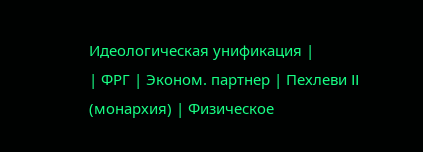Идеологическая унификация |
| ФРГ | Эконом. партнер | Пехлеви II (монархия) | Физическое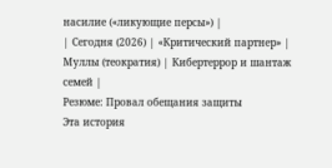насилие («ликующие персы») |
| Сегодня (2026) | «Критический партнер» | Муллы (теократия) | Кибертеррор и шантаж семей |
Резюме: Провал обещания защиты
Эта история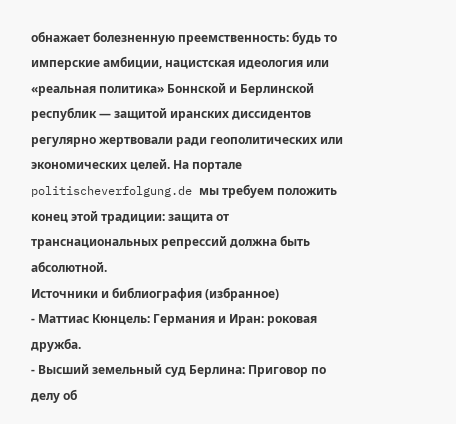обнажает болезненную преемственность: будь то имперские амбиции, нацистская идеология или «реальная политика» Боннской и Берлинской республик — защитой иранских диссидентов регулярно жертвовали ради геополитических или экономических целей. На портале politischeverfolgung.de мы требуем положить конец этой традиции: защита от транснациональных репрессий должна быть абсолютной.
Источники и библиография (избранное)
- Маттиас Кюнцель: Германия и Иран: роковая дружба.
- Высший земельный суд Берлина: Приговор по делу об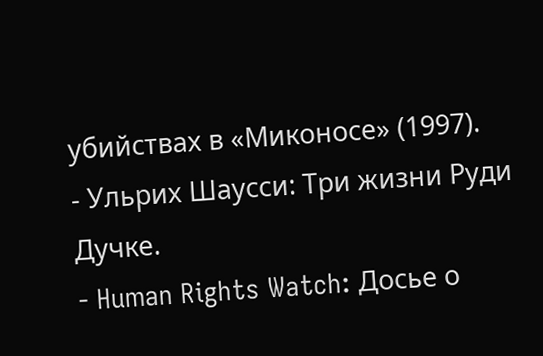убийствах в «Миконосе» (1997).
- Ульрих Шаусси: Три жизни Руди Дучке.
- Human Rights Watch: Досье о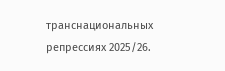транснациональных репрессиях 2025/26.